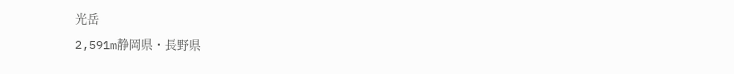光岳
2,591m静岡県・長野県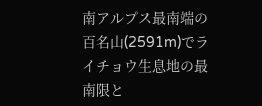南アルプス最南端の百名山(2591m)でライチョウ生息地の最南限と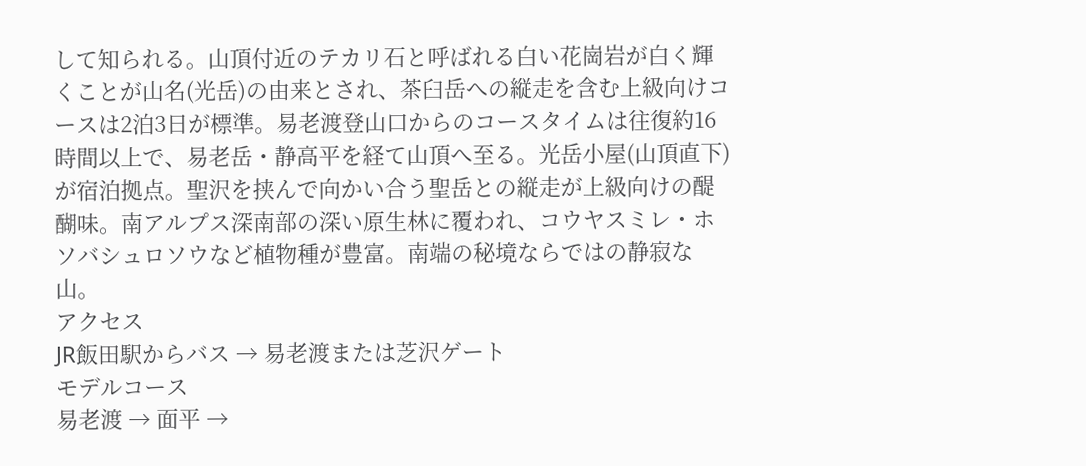して知られる。山頂付近のテカリ石と呼ばれる白い花崗岩が白く輝くことが山名(光岳)の由来とされ、茶臼岳への縦走を含む上級向けコースは2泊3日が標準。易老渡登山口からのコースタイムは往復約16時間以上で、易老岳・静高平を経て山頂へ至る。光岳小屋(山頂直下)が宿泊拠点。聖沢を挟んで向かい合う聖岳との縦走が上級向けの醍醐味。南アルプス深南部の深い原生林に覆われ、コウヤスミレ・ホソバシュロソウなど植物種が豊富。南端の秘境ならではの静寂な山。
アクセス
JR飯田駅からバス → 易老渡または芝沢ゲート
モデルコース
易老渡 → 面平 →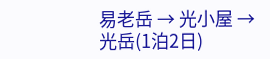易老岳 → 光小屋 → 光岳(1泊2日)